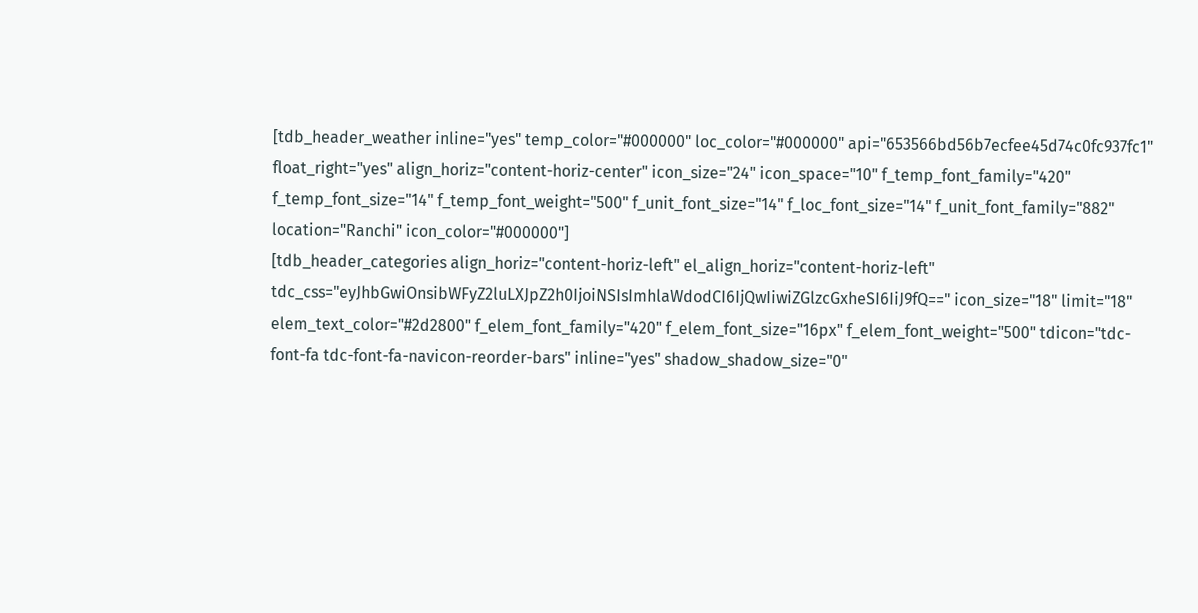[tdb_header_weather inline="yes" temp_color="#000000" loc_color="#000000" api="653566bd56b7ecfee45d74c0fc937fc1" float_right="yes" align_horiz="content-horiz-center" icon_size="24" icon_space="10" f_temp_font_family="420" f_temp_font_size="14" f_temp_font_weight="500" f_unit_font_size="14" f_loc_font_size="14" f_unit_font_family="882" location="Ranchi" icon_color="#000000"]
[tdb_header_categories align_horiz="content-horiz-left" el_align_horiz="content-horiz-left" tdc_css="eyJhbGwiOnsibWFyZ2luLXJpZ2h0IjoiNSIsImhlaWdodCI6IjQwIiwiZGlzcGxheSI6IiJ9fQ==" icon_size="18" limit="18" elem_text_color="#2d2800" f_elem_font_family="420" f_elem_font_size="16px" f_elem_font_weight="500" tdicon="tdc-font-fa tdc-font-fa-navicon-reorder-bars" inline="yes" shadow_shadow_size="0"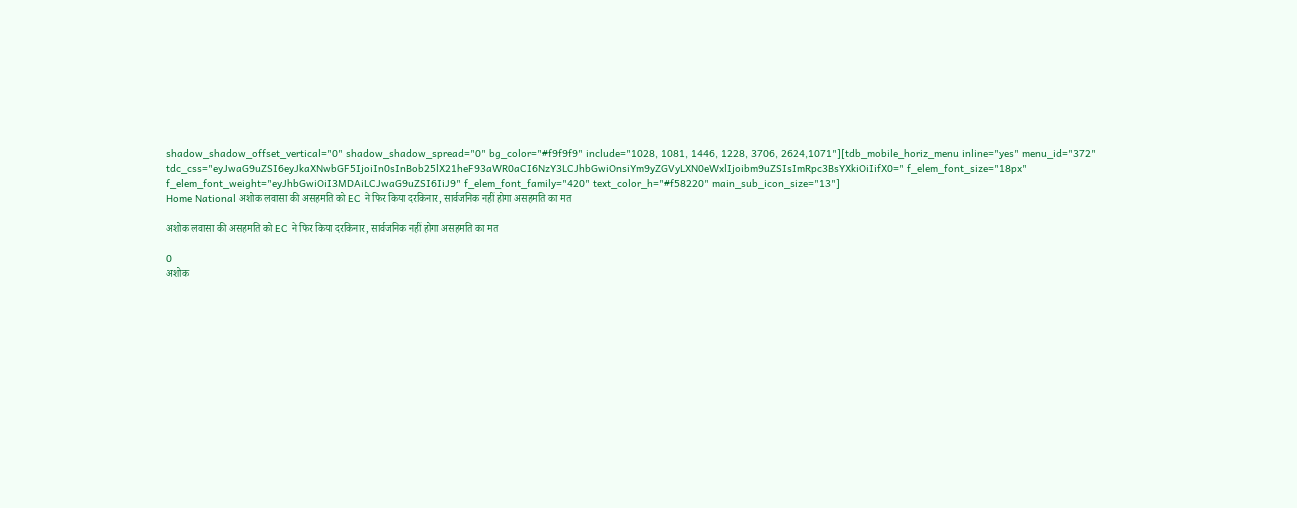shadow_shadow_offset_vertical="0" shadow_shadow_spread="0" bg_color="#f9f9f9" include="1028, 1081, 1446, 1228, 3706, 2624,1071"][tdb_mobile_horiz_menu inline="yes" menu_id="372" tdc_css="eyJwaG9uZSI6eyJkaXNwbGF5IjoiIn0sInBob25lX21heF93aWR0aCI6NzY3LCJhbGwiOnsiYm9yZGVyLXN0eWxlIjoibm9uZSIsImRpc3BsYXkiOiIifX0=" f_elem_font_size="18px" f_elem_font_weight="eyJhbGwiOiI3MDAiLCJwaG9uZSI6IiJ9" f_elem_font_family="420" text_color_h="#f58220" main_sub_icon_size="13"]
Home National अशोक लवासा की असहमति को EC ने फिर किया दरकिनार, सार्वजनिक नहीं होगा असहमति का मत

अशोक लवासा की असहमति को EC ने फिर किया दरकिनार, सार्वजनिक नहीं होगा असहमति का मत

0
अशोक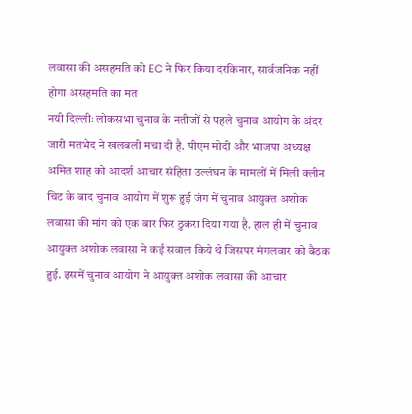लवासा की असहमति को EC ने फिर किया दरकिनार, सार्वजनिक नहीं होगा असहमति का मत
नयी दिल्लीः लोकसभा चुनाव के नतीजों से पहले चुनाव आयोग के अंदर जारी मतभेद ने खलबली मचा दी है. पीएम मोदी और भाजपा अध्यक्ष अमित शाह को आदर्श आचार संहिता उल्लंघन के मामलों में मिली क्लीन चिट के बाद चुनाव आयोग में शुरू हुई जंग में चुनाव आयुक्त अशोक लवासा की मांग को एक बार फिर ठुकरा दिया गया है. हाल ही में चुनाव आयुक्त अशोक लवासा ने कई सवाल किये थे जिसपर मंगलवार को बैठक हुई. इसमें चुनाव आयोग ने आयुक्त अशोक लवासा की आचार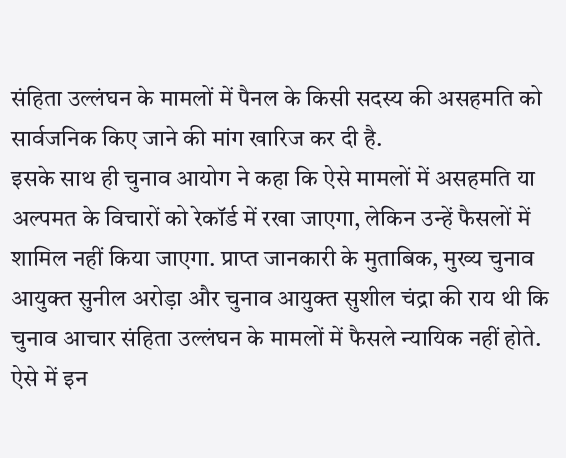संहिता उल्लंघन के मामलों में पैनल के किसी सदस्य की असहमति को सार्वजनिक किए जाने की मांग खारिज कर दी है.
इसके साथ ही चुनाव आयोग ने कहा कि ऐसे मामलों में असहमति या अल्पमत के विचारों को रेकॉर्ड में रखा जाएगा, लेकिन उन्हें फैसलों में शामिल नहीं किया जाएगा. प्राप्त जानकारी के मुताबिक, मुख्य चुनाव आयुक्त सुनील अरोड़ा और चुनाव आयुक्त सुशील चंद्रा की राय थी कि चुनाव आचार संहिता उल्लंघन के मामलों में फैसले न्यायिक नहीं होते. ऐसे में इन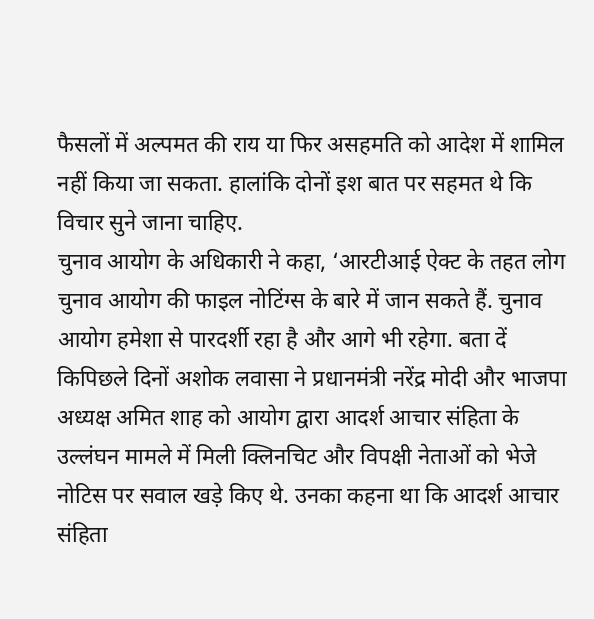फैसलों में अल्पमत की राय या फिर असहमति को आदेश में शामिल नहीं किया जा सकता. हालांकि दोनों इश बात पर सहमत थे कि विचार सुने जाना चाहिए.
चुनाव आयोग के अधिकारी ने कहा, ‘आरटीआई ऐक्ट के तहत लोग चुनाव आयोग की फाइल नोटिंग्स के बारे में जान सकते हैं. चुनाव आयोग हमेशा से पारदर्शी रहा है और आगे भी रहेगा. बता दें किपिछले दिनों अशोक लवासा ने प्रधानमंत्री नरेंद्र मोदी और भाजपा अध्यक्ष अमित शाह को आयोग द्वारा आदर्श आचार संहिता के उल्लंघन मामले में मिली क्लिनचिट और विपक्षी नेताओं को भेजे नोटिस पर सवाल खड़े किए थे. उनका कहना था कि आदर्श आचार संहिता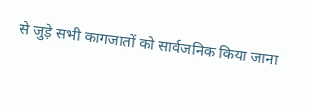से जुड़े सभी कागजातों को सार्वजनिक किया जाना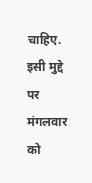चाहिए. इसी मुद्दे पर मंगलवार को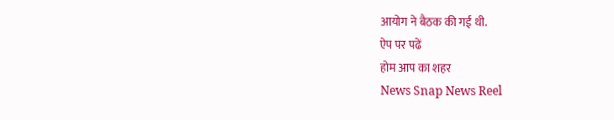आयोग ने बैठक की गई थी.
ऐप पर पढें
होम आप का शहर
News Snap News Reel